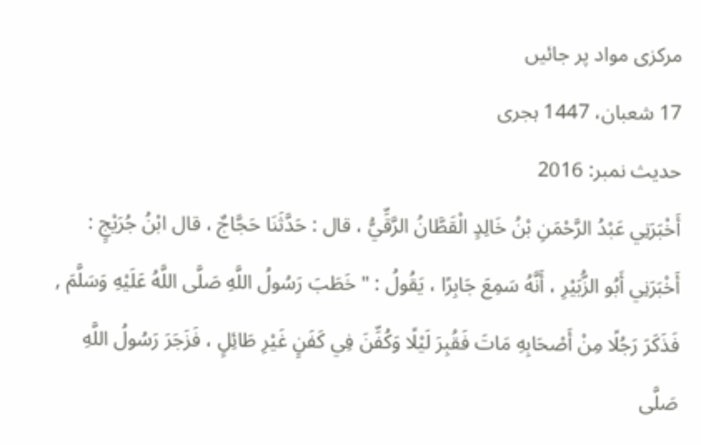مرکزی مواد پر جائیں
17 شعبان، 1447 ہجری
حدیث نمبر: 2016
أَخْبَرَنِي عَبْدُ الرَّحْمَنِ بْنُ خَالِدٍ الْقَطَّانُ الرَّقِّيُّ ، قال : حَدَّثَنَا حَجَّاجٌ ، قال ابْنُ جُرَيْجٍ : أَخْبَرَنِي أَبُو الزُّبَيْرِ ، أَنَّهُ سَمِعَ جَابِرًا ، يَقُولُ : " خَطَبَ رَسُولُ اللَّهِ صَلَّى اللَّهُ عَلَيْهِ وَسَلَّمَ , فَذَكَرَ رَجُلًا مِنْ أَصْحَابِهِ مَاتَ فَقُبِرَ لَيْلًا وَكُفِّنَ فِي كَفَنٍ غَيْرِ طَائِلٍ ، فَزَجَرَ رَسُولُ اللَّهِ صَلَّى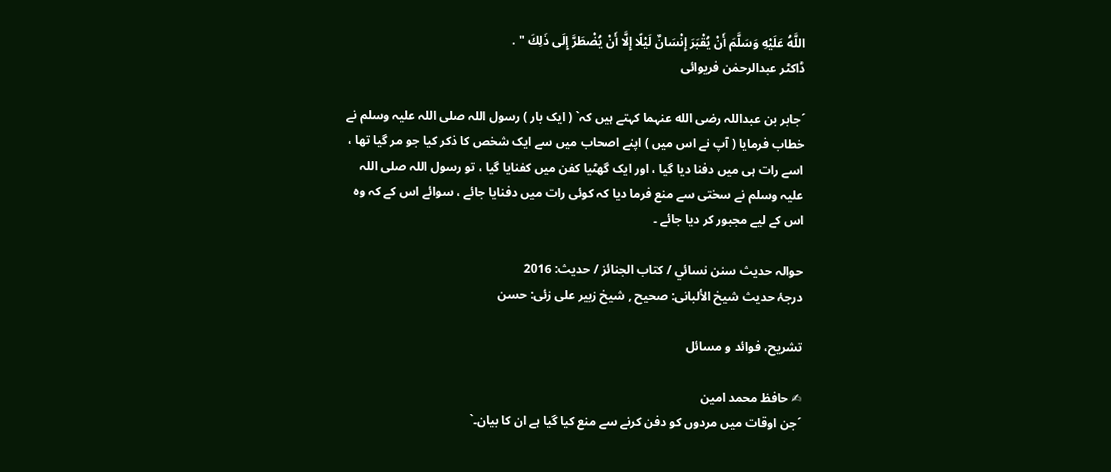اللَّهُ عَلَيْهِ وَسَلَّمَ أَنْ يُقْبَرَ إِنْسَانٌ لَيْلًا إِلَّا أَنْ يُضْطَرَّ إِلَى ذَلِكَ " .
ڈاکٹر عبدالرحمٰن فریوائی

´جابر بن عبداللہ رضی الله عنہما کہتے ہیں کہ` ( ایک بار ) رسول اللہ صلی اللہ علیہ وسلم نے خطاب فرمایا ( آپ نے اس میں ) اپنے اصحاب میں سے ایک شخص کا ذکر کیا جو مر گیا تھا ، اسے رات ہی میں دفنا دیا گیا ، اور ایک گھٹیا کفن میں کفنایا گیا ، تو رسول اللہ صلی اللہ علیہ وسلم نے سختی سے منع فرما دیا کہ کوئی رات میں دفنایا جائے ، سوائے اس کے کہ وہ اس کے لیے مجبور کر دیا جائے ۔

حوالہ حدیث سنن نسائي / كتاب الجنائز / حدیث: 2016
درجۂ حدیث شیخ الألبانی: صحيح , شیخ زبیر علی زئی: حسن

تشریح، فوائد و مسائل

✍ حافظ محمد امین
´جن اوقات میں مردوں کو دفن کرنے سے منع کیا گیا ہے ان کا بیان۔`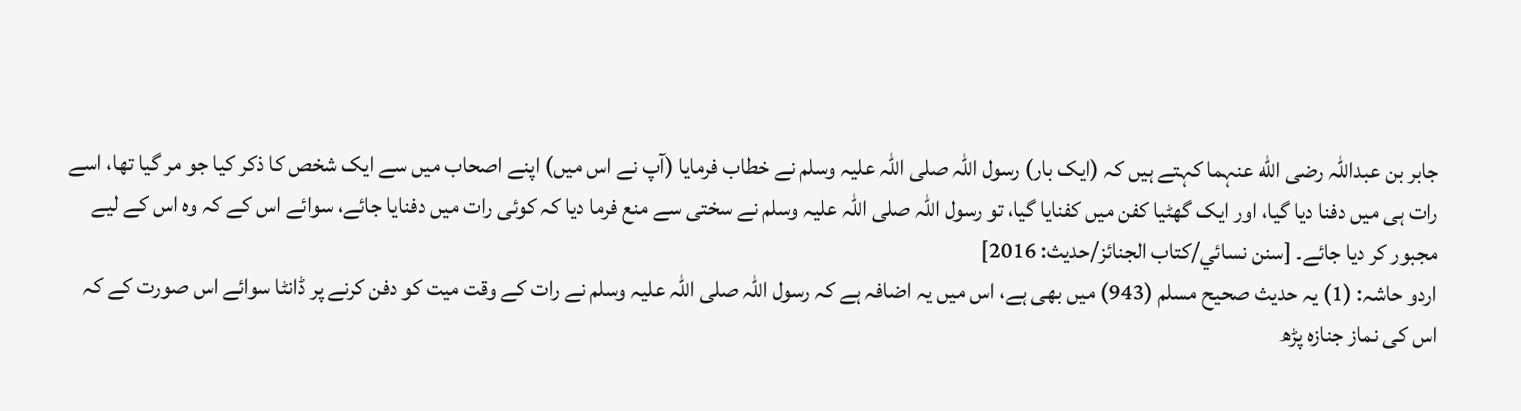جابر بن عبداللہ رضی الله عنہما کہتے ہیں کہ (ایک بار) رسول اللہ صلی اللہ علیہ وسلم نے خطاب فرمایا (آپ نے اس میں) اپنے اصحاب میں سے ایک شخص کا ذکر کیا جو مر گیا تھا، اسے رات ہی میں دفنا دیا گیا، اور ایک گھٹیا کفن میں کفنایا گیا، تو رسول اللہ صلی اللہ علیہ وسلم نے سختی سے منع فرما دیا کہ کوئی رات میں دفنایا جائے، سوائے اس کے کہ وہ اس کے لیے مجبور کر دیا جائے۔ [سنن نسائي/كتاب الجنائز/حدیث: 2016]
اردو حاشہ: (1) یہ حدیث صحیح مسلم (943) میں بھی ہے، اس میں یہ اضافہ ہے کہ رسول اللہ صلی اللہ علیہ وسلم نے رات کے وقت میت کو دفن کرنے پر ڈانٹا سوائے اس صورت کے کہ اس کی نماز جنازہ پڑھ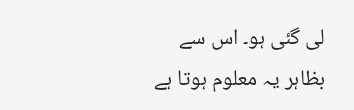لی گئی ہو۔ اس سے بظاہر یہ معلوم ہوتا ہے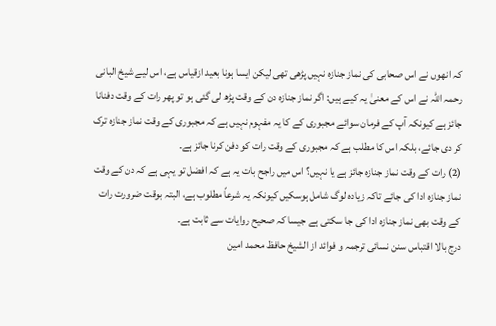کہ انھوں نے اس صحابی کی نماز جنازہ نہیں پڑھی تھی لیکن ایسا ہونا بعید ازقیاس ہے، اس لیے شیخ البانی رحمہ اللہ نے اس کے معنیٰ یہ کیے ہیں: اگر نماز جنازہ دن کے وقت پڑھ لی گئی ہو تو پھر رات کے وقت دفنانا جائز ہے کیونکہ آپ کے فرمان سوائے مجبوری کے کا یہ مفہوم نہیں ہے کہ مجبوری کے وقت نماز جنازہ ترک کر دی جائے، بلکہ اس کا مطلب ہے کہ مجبوری کے وقت رات کو دفن کرنا جائز ہے۔
(2) رات کے وقت نماز جنازہ جائز ہے یا نہیں؟ اس میں راجح بات یہ ہے کہ افضل تو یہی ہے کہ دن کے وقت نماز جنازہ ادا کی جائے تاکہ زیادہ لوگ شامل ہوسکیں کیونکہ یہ شرعاً مطلوب ہے، البتہ بوقت ضرورت رات کے وقت بھی نماز جنازہ ادا کی جا سکتی ہے جیسا کہ صحیح روایات سے ثابت ہے۔
درج بالا اقتباس سنن نسائی ترجمہ و فوائد از الشیخ حافظ محمد امین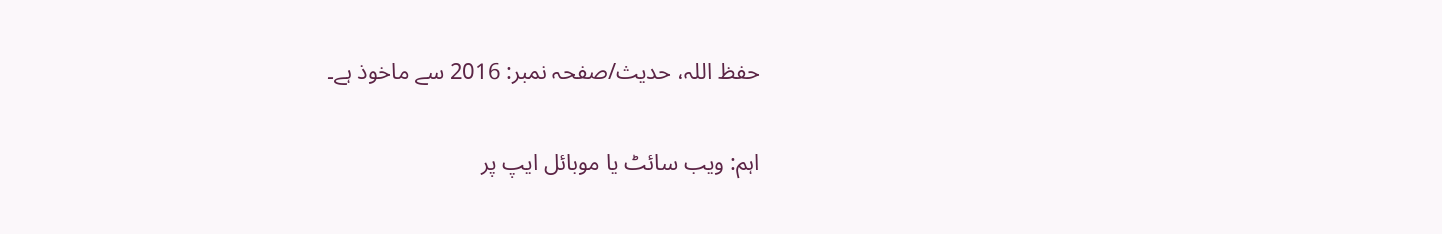حفظ اللہ، حدیث/صفحہ نمبر: 2016 سے ماخوذ ہے۔

اہم: ویب سائٹ یا موبائل ایپ پر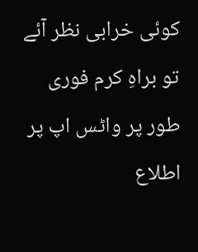کوئی خرابی نظر آئے تو براہِ کرم فوری طور پر واٹس اپ پر اطلاع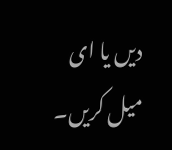دیں یا ای میل کریں۔